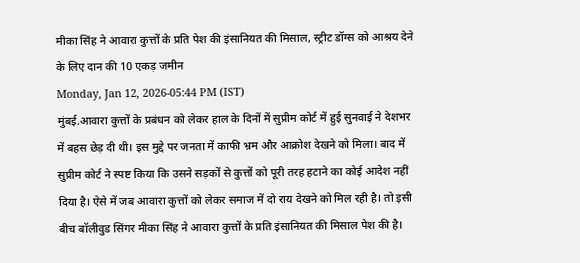मीका सिंह ने आवारा कुत्तों के प्रति पेश की इंसानियत की मिसाल, स्ट्रीट डॉग्स को आश्रय देने के लिए दान की 10 एकड़ जमीन
Monday, Jan 12, 2026-05:44 PM (IST)
मुंबई.आवारा कुत्तों के प्रबंधन को लेकर हाल के दिनों में सुप्रीम कोर्ट में हुई सुनवाई ने देशभर में बहस छेड़ दी थी। इस मुद्दे पर जनता में काफी भ्रम और आक्रोश देखने को मिला। बाद में सुप्रीम कोर्ट ने स्पष्ट किया कि उसने सड़कों से कुत्तों को पूरी तरह हटाने का कोई आदेश नहीं दिया है। ऐसे में जब आवारा कुत्तों को लेकर समाज में दो राय देखने को मिल रही है। तो इसी बीच बॉलीवुड सिंगर मीका सिंह ने आवारा कुत्तों के प्रति इंसानियत की मिसाल पेश की है।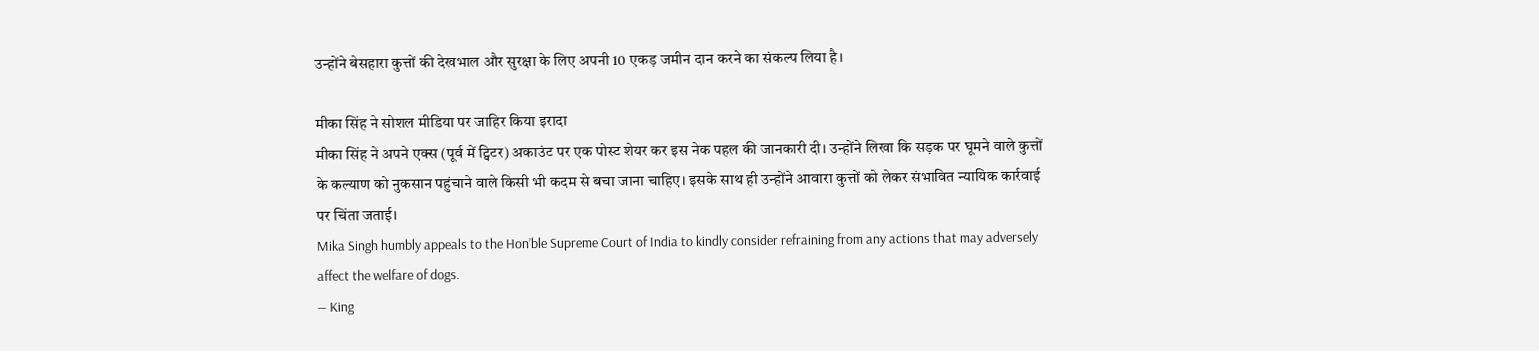उन्होंने बेसहारा कुत्तों की देखभाल और सुरक्षा के लिए अपनी 10 एकड़ जमीन दान करने का संकल्प लिया है।

मीका सिंह ने सोशल मीडिया पर जाहिर किया इरादा
मीका सिंह ने अपने एक्स (पूर्व में ट्विटर) अकाउंट पर एक पोस्ट शेयर कर इस नेक पहल की जानकारी दी। उन्होंने लिखा कि सड़क पर घूमने वाले कुत्तों के कल्याण को नुकसान पहुंचाने वाले किसी भी कदम से बचा जाना चाहिए। इसके साथ ही उन्होंने आवारा कुत्तों को लेकर संभावित न्यायिक कार्रवाई पर चिंता जताई।
Mika Singh humbly appeals to the Hon’ble Supreme Court of India to kindly consider refraining from any actions that may adversely affect the welfare of dogs.
— King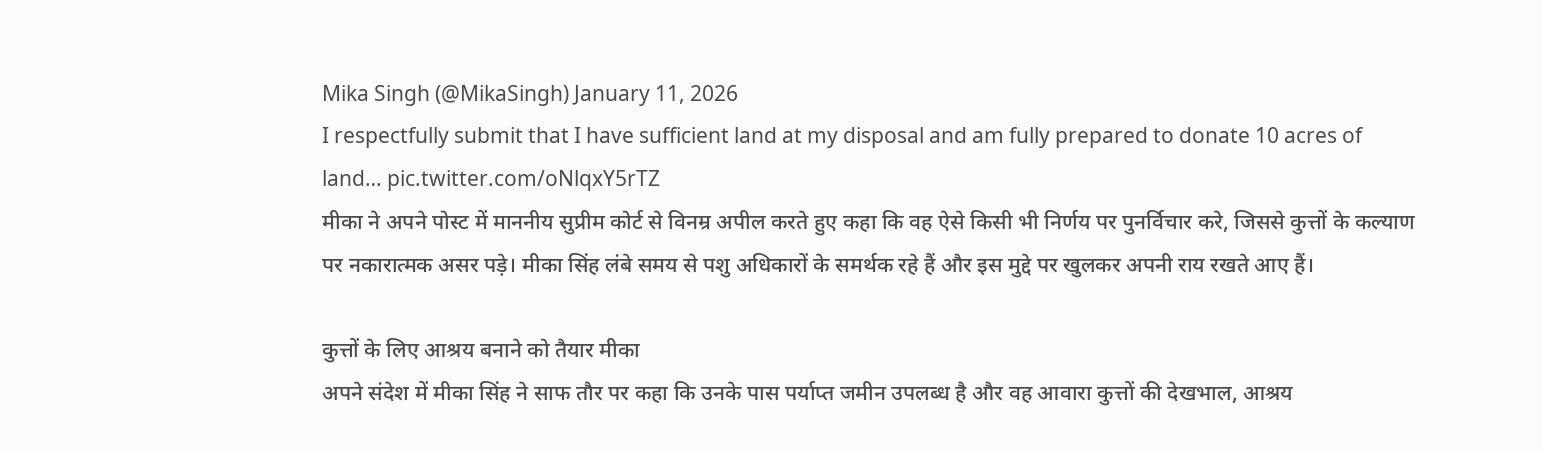Mika Singh (@MikaSingh) January 11, 2026
I respectfully submit that I have sufficient land at my disposal and am fully prepared to donate 10 acres of land… pic.twitter.com/oNlqxY5rTZ
मीका ने अपने पोस्ट में माननीय सुप्रीम कोर्ट से विनम्र अपील करते हुए कहा कि वह ऐसे किसी भी निर्णय पर पुनर्विचार करे, जिससे कुत्तों के कल्याण पर नकारात्मक असर पड़े। मीका सिंह लंबे समय से पशु अधिकारों के समर्थक रहे हैं और इस मुद्दे पर खुलकर अपनी राय रखते आए हैं।

कुत्तों के लिए आश्रय बनाने को तैयार मीका
अपने संदेश में मीका सिंह ने साफ तौर पर कहा कि उनके पास पर्याप्त जमीन उपलब्ध है और वह आवारा कुत्तों की देखभाल, आश्रय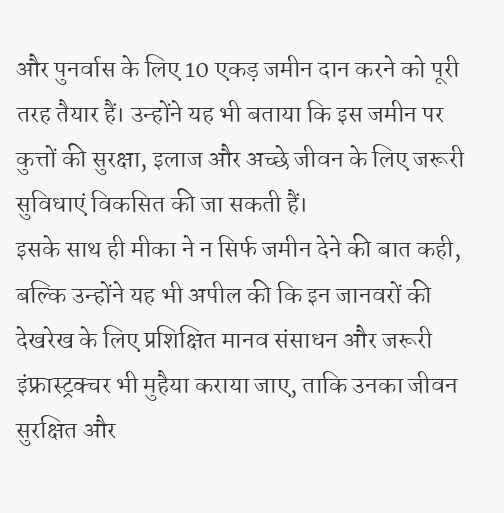और पुनर्वास के लिए 10 एकड़ जमीन दान करने को पूरी तरह तैयार हैं। उन्होंने यह भी बताया कि इस जमीन पर कुत्तों की सुरक्षा, इलाज और अच्छे जीवन के लिए जरूरी सुविधाएं विकसित की जा सकती हैं।
इसके साथ ही मीका ने न सिर्फ जमीन देने की बात कही, बल्कि उन्होंने यह भी अपील की कि इन जानवरों की देखरेख के लिए प्रशिक्षित मानव संसाधन और जरूरी इंफ्रास्ट्रक्चर भी मुहैया कराया जाए, ताकि उनका जीवन सुरक्षित और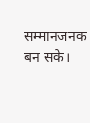सम्मानजनक बन सके।